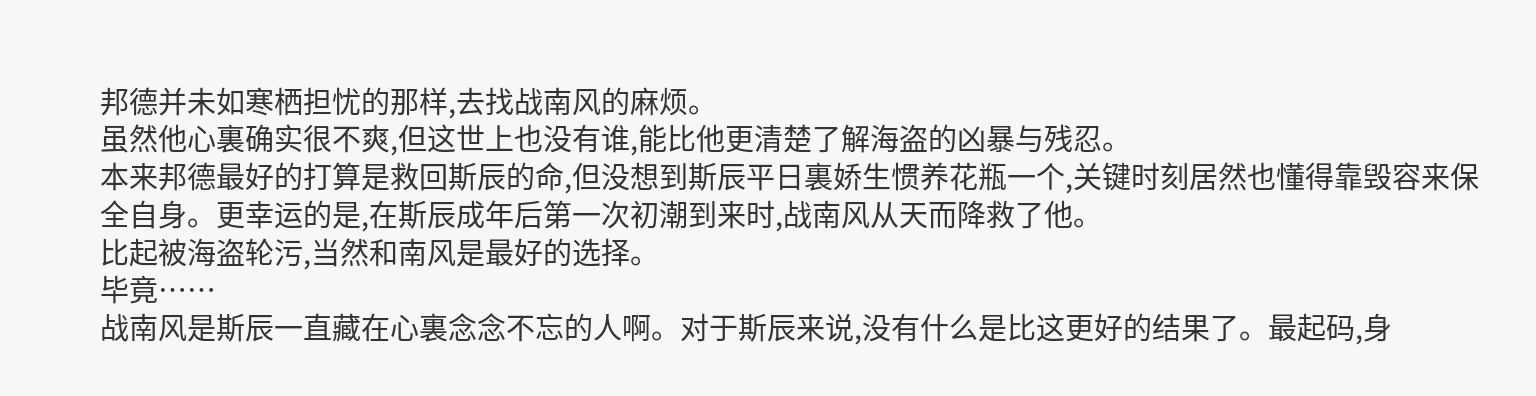邦德并未如寒栖担忧的那样,去找战南风的麻烦。
虽然他心裏确实很不爽,但这世上也没有谁,能比他更清楚了解海盗的凶暴与残忍。
本来邦德最好的打算是救回斯辰的命,但没想到斯辰平日裏娇生惯养花瓶一个,关键时刻居然也懂得靠毁容来保全自身。更幸运的是,在斯辰成年后第一次初潮到来时,战南风从天而降救了他。
比起被海盗轮污,当然和南风是最好的选择。
毕竟……
战南风是斯辰一直藏在心裏念念不忘的人啊。对于斯辰来说,没有什么是比这更好的结果了。最起码,身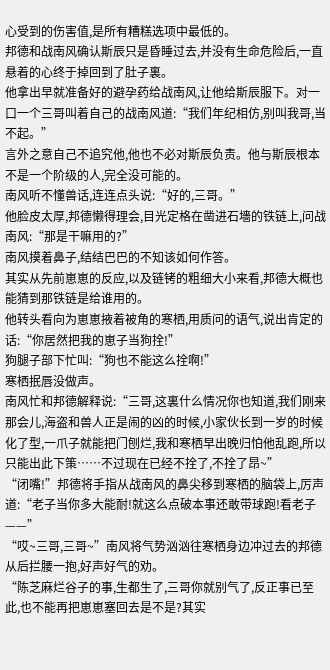心受到的伤害值,是所有糟糕选项中最低的。
邦德和战南风确认斯辰只是昏睡过去,并没有生命危险后,一直悬着的心终于掉回到了肚子裏。
他拿出早就准备好的避孕药给战南风,让他给斯辰服下。对一口一个三哥叫着自己的战南风道:“我们年纪相仿,别叫我哥,当不起。”
言外之意自己不追究他,他也不必对斯辰负责。他与斯辰根本不是一个阶级的人,完全没可能的。
南风听不懂兽话,连连点头说:“好的,三哥。”
他脸皮太厚,邦德懒得理会,目光定格在凿进石墻的铁链上,问战南风:“那是干嘛用的?”
南风摸着鼻子,结结巴巴的不知该如何作答。
其实从先前崽崽的反应,以及链铐的粗细大小来看,邦德大概也能猜到那铁链是给谁用的。
他转头看向为崽崽掖着被角的寒栖,用质问的语气,说出肯定的话:“你居然把我的崽子当狗拴!”
狗腿子部下忙叫:“狗也不能这么拴啊!”
寒栖抿唇没做声。
南风忙和邦德解释说:“三哥,这裏什么情况你也知道,我们刚来那会儿,海盗和兽人正是闹的凶的时候,小家伙长到一岁的时候化了型,一爪子就能把门刨烂,我和寒栖早出晚归怕他乱跑,所以只能出此下策……不过现在已经不拴了,不拴了昂~”
“闭嘴!”邦德将手指从战南风的鼻尖移到寒栖的脑袋上,厉声道:“老子当你多大能耐!就这么点破本事还敢带球跑!看老子——”
“哎~三哥,三哥~”南风将气势汹汹往寒栖身边冲过去的邦德从后拦腰一抱,好声好气的劝。
“陈芝麻烂谷子的事,生都生了,三哥你就别气了,反正事已至此,也不能再把崽崽塞回去是不是?其实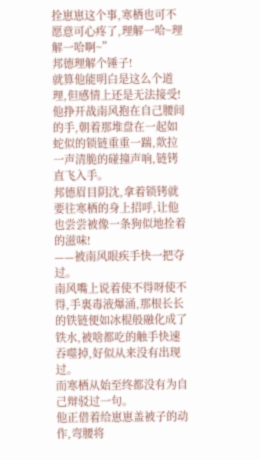拴崽崽这个事,寒栖也可不愿意可心疼了,理解一哈~理解一哈啊~”
邦德理解个锤子!
就算他能明白是这么个道理,但感情上还是无法接受!
他挣开战南风抱在自己腰间的手,朝着那堆盘在一起如蛇似的锁链重重一踹,欻拉一声清脆的碰撞声响,链铐直飞入手。
邦德眉目阴沈,拿着锁铐就要往寒栖的身上招呼,让他也尝尝被像一条狗似地拴着的滋味!
——被南风眼疾手快一把夺过。
南风嘴上说着使不得呀使不得,手裏毒液爆涌,那根长长的铁链便如冰棍般融化成了铁水,被啥都吃的触手快速吞噬掉,好似从来没有出现过。
而寒栖从始至终都没有为自己辩驳过一句。
他正借着给崽崽盖被子的动作,弯腰将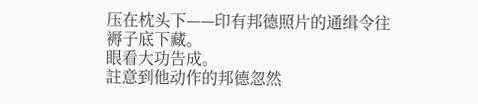压在枕头下——印有邦德照片的通缉令往褥子底下藏。
眼看大功告成。
註意到他动作的邦德忽然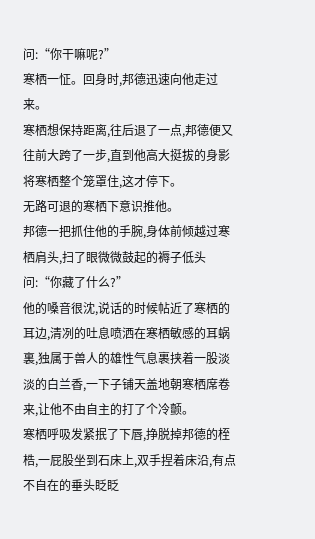问:“你干嘛呢?”
寒栖一怔。回身时,邦德迅速向他走过来。
寒栖想保持距离,往后退了一点,邦德便又往前大跨了一步,直到他高大挺拔的身影将寒栖整个笼罩住,这才停下。
无路可退的寒栖下意识推他。
邦德一把抓住他的手腕,身体前倾越过寒栖肩头,扫了眼微微鼓起的褥子低头问:“你藏了什么?”
他的嗓音很沈,说话的时候帖近了寒栖的耳边,清冽的吐息喷洒在寒栖敏感的耳蜗裏,独属于兽人的雄性气息裹挟着一股淡淡的白兰香,一下子铺天盖地朝寒栖席卷来,让他不由自主的打了个冷颤。
寒栖呼吸发紧抿了下唇,挣脱掉邦德的桎梏,一屁股坐到石床上,双手捏着床沿,有点不自在的垂头眨眨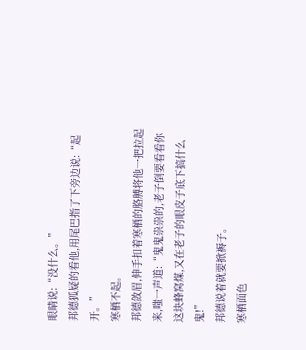眼睛说:“没什么。”
邦德狐疑的看他,用尾巴指了下旁边说:“起开。”
寒栖不起。
邦德敛眉,伸手扣着寒栖的胳膊将他一把拉起来,嗤一声道:“鬼鬼祟祟的,老子倒要看看你这块蜂窝煤,又在老子的眼皮子底下搞什么鬼!”
邦德说着就要掀褥子。
寒栖面色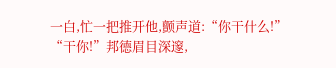一白,忙一把推开他,颤声道:“你干什么!”
“干你!”邦德眉目深邃,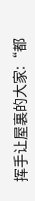挥手让屋裏的大家:“都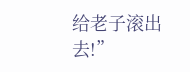给老子滚出去!”